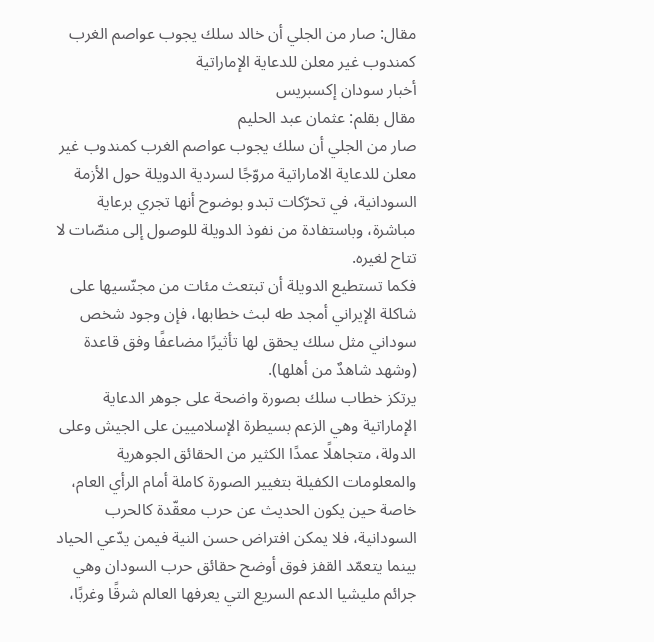مقال: صار من الجلي أن خالد سلك يجوب عواصم الغرب كمندوب غير معلن للدعاية الإماراتية
أخبار سودان إكسبريس
مقال بقلم: عثمان عبد الحليم
صار من الجلي أن سلك يجوب عواصم الغرب كمندوب غير معلن للدعاية الاماراتية مروّجًا لسردية الدويلة حول الأزمة السودانية، في تحرّكات تبدو بوضوح أنها تجري برعاية مباشرة، وباستفادة من نفوذ الدويلة للوصول إلى منصّات لا تتاح لغيره.
فكما تستطيع الدويلة أن تبتعث مئات من مجنّسيها على شاكلة الإيراني أمجد طه لبث خطابها، فإن وجود شخص سوداني مثل سلك يحقق لها تأثيرًا مضاعفًا وفق قاعدة (وشهد شاهدٌ من أهلها).
يرتكز خطاب سلك بصورة واضحة على جوهر الدعاية الإماراتية وهي الزعم بسيطرة الإسلاميين على الجيش وعلى الدولة، متجاهلًا عمدًا الكثير من الحقائق الجوهرية والمعلومات الكفيلة بتغيير الصورة كاملة أمام الرأي العام، خاصة حين يكون الحديث عن حرب معقّدة كالحرب السودانية، فلا يمكن افتراض حسن النية فيمن يدّعي الحياد بينما يتعمّد القفز فوق أوضح حقائق حرب السودان وهي جرائم مليشيا الدعم السريع التي يعرفها العالم شرقًا وغربًا،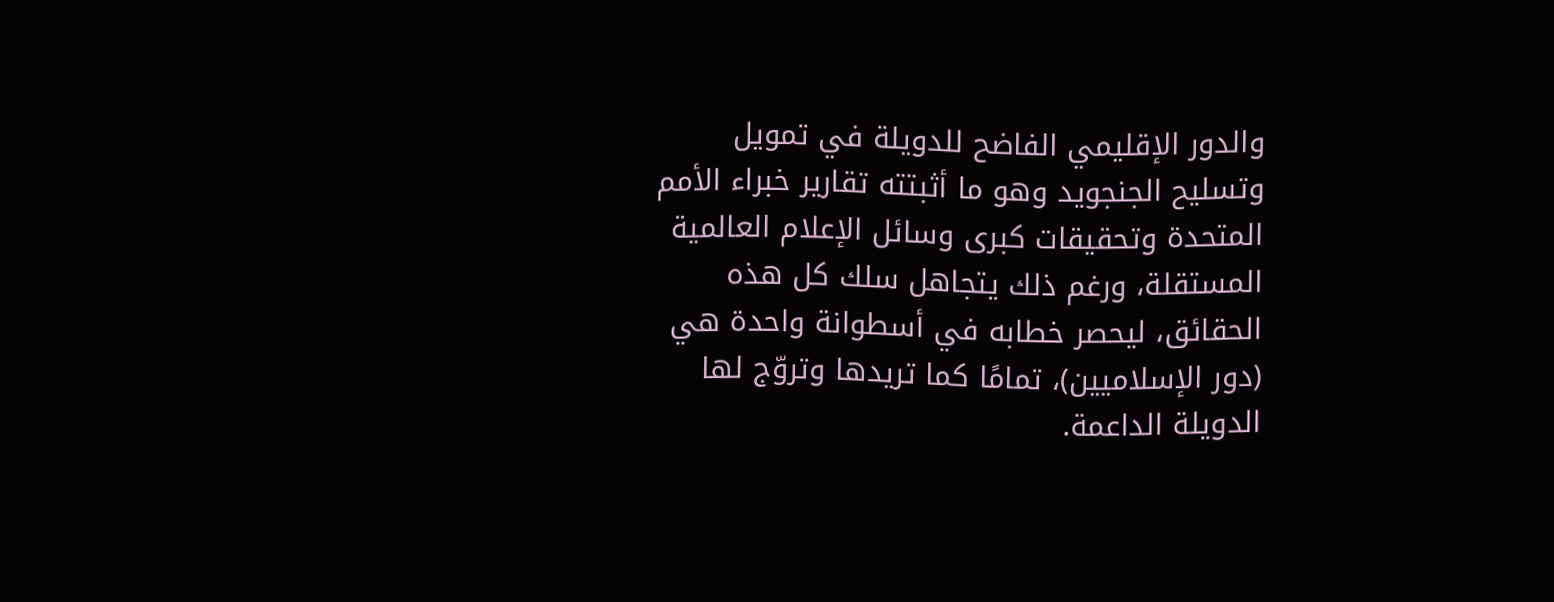والدور الإقليمي الفاضح للدويلة في تمويل وتسليح الجنجويد وهو ما أثبتته تقارير خبراء الأمم المتحدة وتحقيقات كبرى وسائل الإعلام العالمية المستقلة، ورغم ذلك يتجاهل سلك كل هذه الحقائق، ليحصر خطابه في أسطوانة واحدة هي (دور الإسلاميين)، تمامًا كما تريدها وتروّج لها الدويلة الداعمة.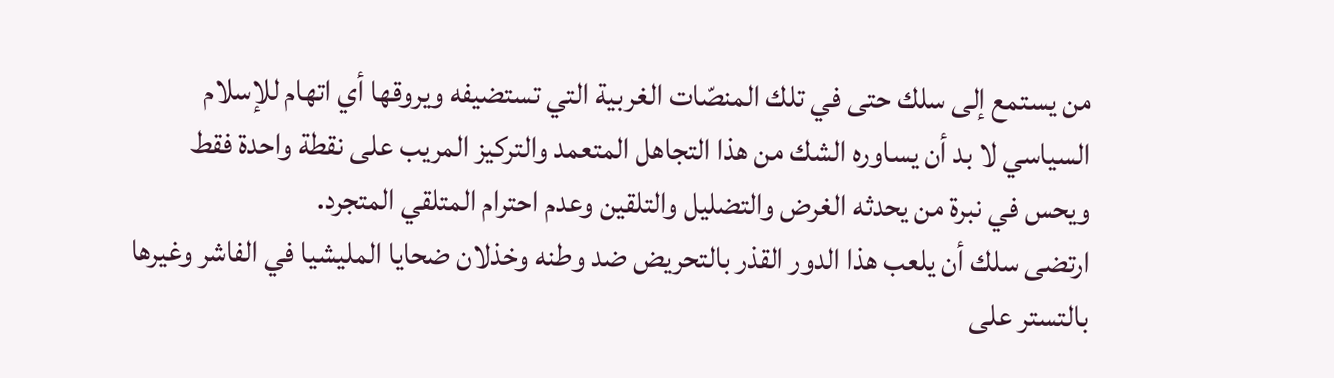من يستمع إلى سلك حتى في تلك المنصّات الغربية التي تستضيفه ويروقها أي اتهام للإسلام السياسي لا بد أن يساوره الشك من هذا التجاهل المتعمد والتركيز المريب على نقطة واحدة فقط ويحس في نبرة من يحدثه الغرض والتضليل والتلقين وعدم احترام المتلقي المتجرد.
ارتضى سلك أن يلعب هذا الدور القذر بالتحريض ضد وطنه وخذلان ضحايا المليشيا في الفاشر وغيرها بالتستر على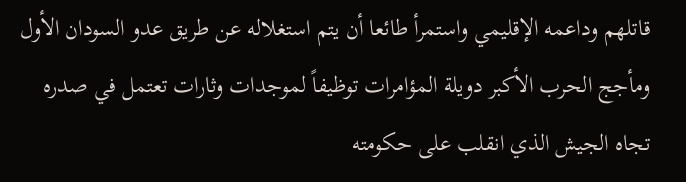قاتلهم وداعمه الإقليمي واستمرأ طائعا أن يتم استغلاله عن طريق عدو السودان الأول ومأجج الحرب الأكبر دويلة المؤامرات توظيفاً لموجدات وثارات تعتمل في صدره تجاه الجيش الذي انقلب على حكومته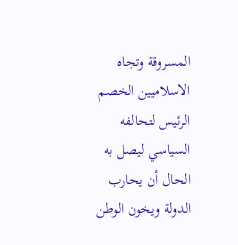المسروقة وتجاه الاسلاميين الخصم الرئيس لتحالفه السياسي ليصل به الحال أن يحارب الدولة ويخون الوطن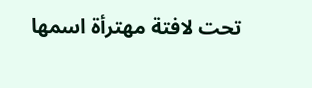تحت لافتة مهترأة اسمها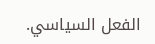الفعل السياسي.